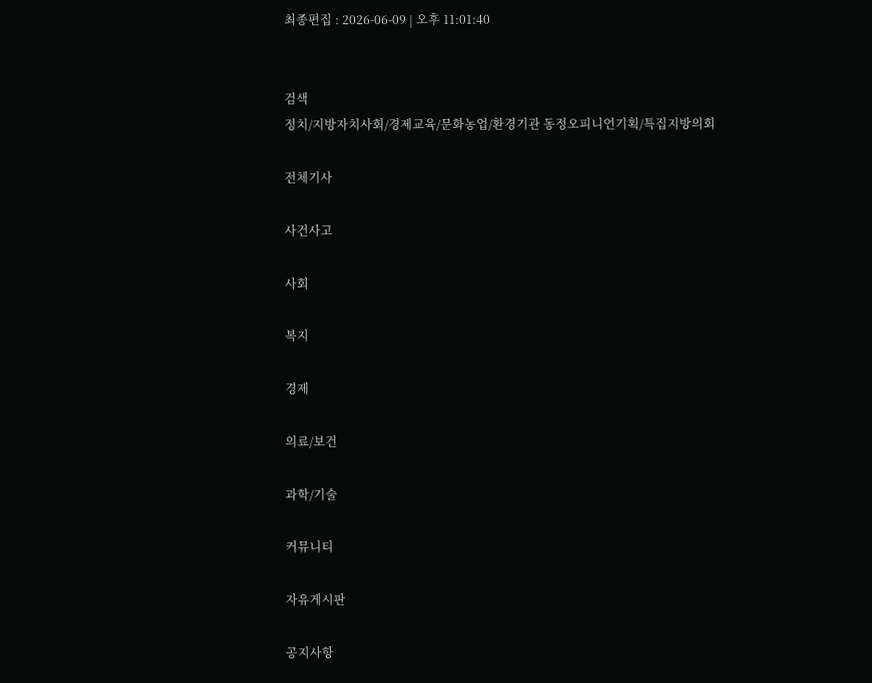최종편집 : 2026-06-09 | 오후 11:01:40


검색
정치/지방자치사회/경제교육/문화농업/환경기관 동정오피니언기획/특집지방의회

전체기사

사건사고

사회

복지

경제

의료/보건

과학/기술

커뮤니티

자유게시판

공지사항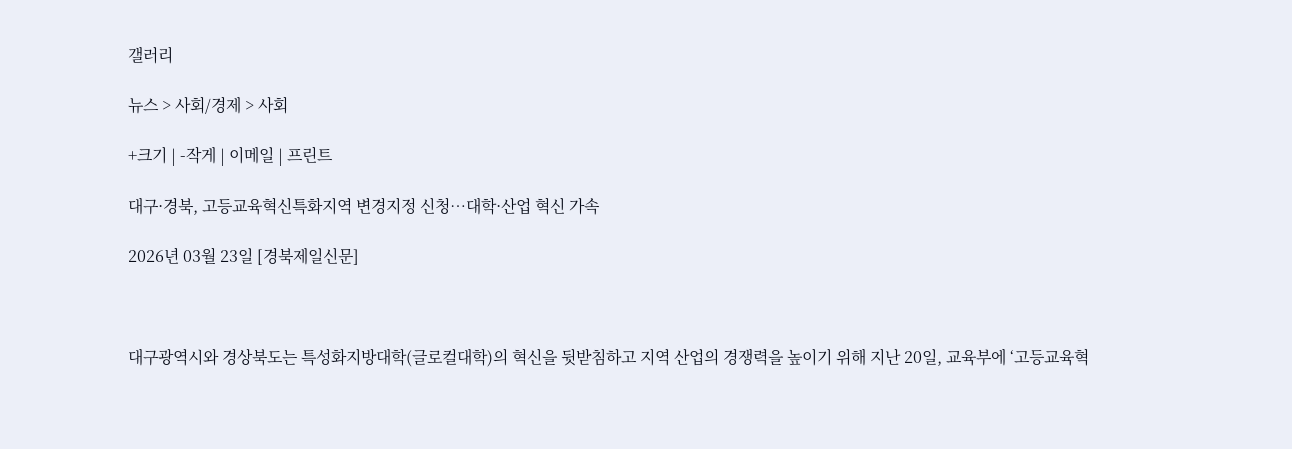갤러리

뉴스 > 사회/경제 > 사회

+크기 | -작게 | 이메일 | 프린트

대구·경북, 고등교육혁신특화지역 변경지정 신청…대학·산업 혁신 가속

2026년 03월 23일 [경북제일신문]



대구광역시와 경상북도는 특성화지방대학(글로컬대학)의 혁신을 뒷받침하고 지역 산업의 경쟁력을 높이기 위해 지난 20일, 교육부에 ‘고등교육혁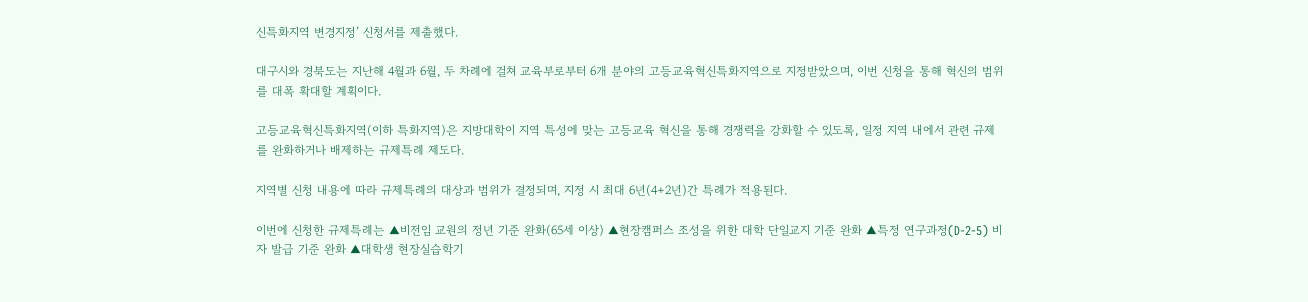신특화지역 변경지정’ 신청서를 제출했다.

대구시와 경북도는 지난해 4월과 6월, 두 차례에 걸쳐 교육부로부터 6개 분야의 고등교육혁신특화지역으로 지정받았으며, 이번 신청을 통해 혁신의 범위를 대폭 확대할 계획이다.

고등교육혁신특화지역(이하 특화지역)은 지방대학이 지역 특성에 맞는 고등교육 혁신을 통해 경쟁력을 강화할 수 있도록, 일정 지역 내에서 관련 규제를 완화하거나 배제하는 규제특례 제도다.

지역별 신청 내용에 따라 규제특례의 대상과 범위가 결정되며, 지정 시 최대 6년(4+2년)간 특례가 적용된다.

이번에 신청한 규제특례는 ▲비전임 교원의 정년 기준 완화(65세 이상) ▲현장캠퍼스 조성을 위한 대학 단일교지 기준 완화 ▲특정 연구과정(D-2-5) 비자 발급 기준 완화 ▲대학생 현장실습학기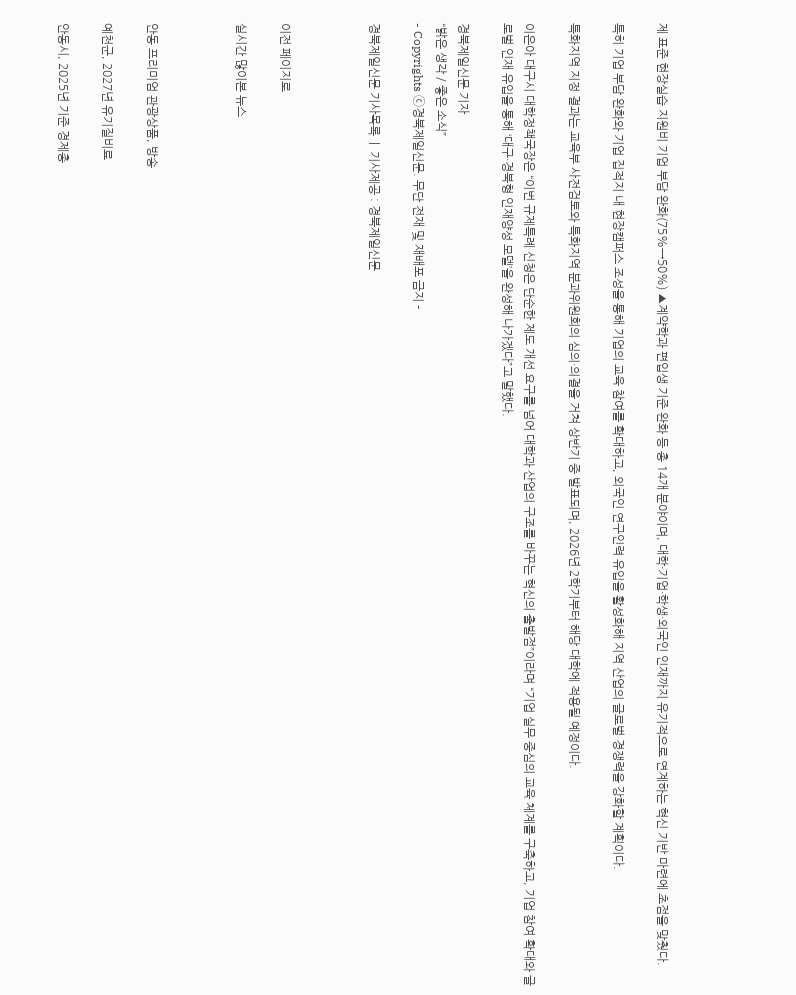제 표준 현장실습 지원비 기업 부담 완화(75%→50%) ▲계약학과 편입생 기준 완화 등 총 14개 분야이며, 대학·기업·학생·외국인 인재까지 유기적으로 연계하는 혁신 기반 마련에 초점을 맞췄다.

특히 기업 부담 완화와 기업 집적지 내 현장캠퍼스 조성을 통해 기업의 교육 참여를 확대하고, 외국인 연구인력 유입을 활성화해 지역 산업의 글로벌 경쟁력을 강화할 계획이다.

특화지역 지정 결과는 교육부 사전검토와 특화지역 분과위원회의 심의·의결을 거쳐 상반기 중 발표되며, 2026년 2학기부터 해당 대학에 적용될 예정이다.

이은아 대구시 대학정책국장은 “이번 규제특례 신청은 단순한 제도 개선 요구를 넘어 대학과 산업의 구조를 바꾸는 혁신의 출발점”이라며 “기업 실무 중심의 교육 체계를 구축하고, 기업 참여 확대와 글로벌 인재 유입을 통해 ‘대구·경북형 인재양성 모델’을 완성해 나가겠다”고 말했다.

경북제일신문 기자
“밝은 생각 / 좋은 소식”
- Copyrights ⓒ경북제일신문. 무단 전재 및 재배포 금지 -

경북제일신문 기사목록  |  기사제공 : 경북제일신문



이전 페이지로

실시간 많이본 뉴스



안동 프리미엄 관광상품, 방송

예천군, 2027년 유기질비료

안동시, 2025년 기준 경제총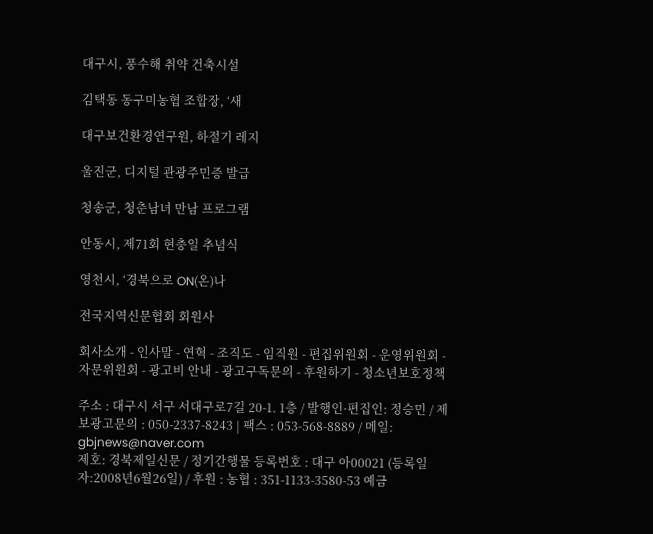대구시, 풍수해 취약 건축시설

김택동 동구미농협 조합장, ‘새

대구보건환경연구원, 하절기 레지

울진군, 디지털 관광주민증 발급

청송군, 청춘남녀 만남 프로그램

안동시, 제71회 현충일 추념식

영천시, ‘경북으로 ON(온)나

전국지역신문협회 회원사

회사소개 - 인사말 - 연혁 - 조직도 - 임직원 - 편집위원회 - 운영위원회 - 자문위원회 - 광고비 안내 - 광고구독문의 - 후원하기 - 청소년보호정책

주소 : 대구시 서구 서대구로7길 20-1. 1층 / 발행인·편집인: 정승민 / 제보광고문의 : 050-2337-8243 | 팩스 : 053-568-8889 / 메일: gbjnews@naver.com
제호: 경북제일신문 / 정기간행물 등록번호 : 대구 아00021 (등록일자:2008년6월26일) / 후원 : 농협 : 351-1133-3580-53 예금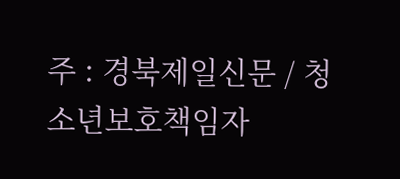주 : 경북제일신문 / 청소년보호책임자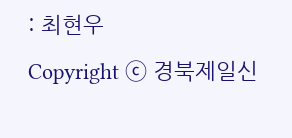: 최현우
Copyright ⓒ 경북제일신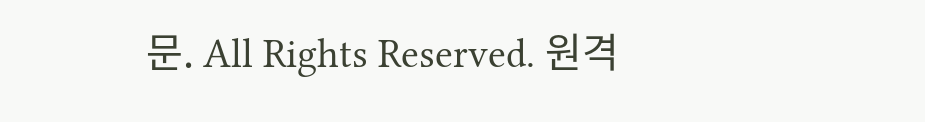문. All Rights Reserved. 원격